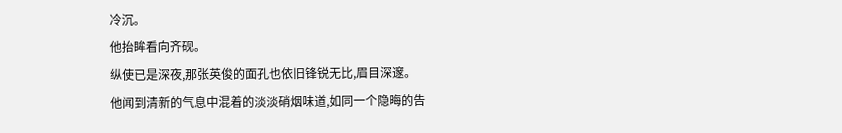冷沉。
他抬眸看向齐砚。
纵使已是深夜,那张英俊的面孔也依旧锋锐无比,眉目深邃。
他闻到清新的气息中混着的淡淡硝烟味道,如同一个隐晦的告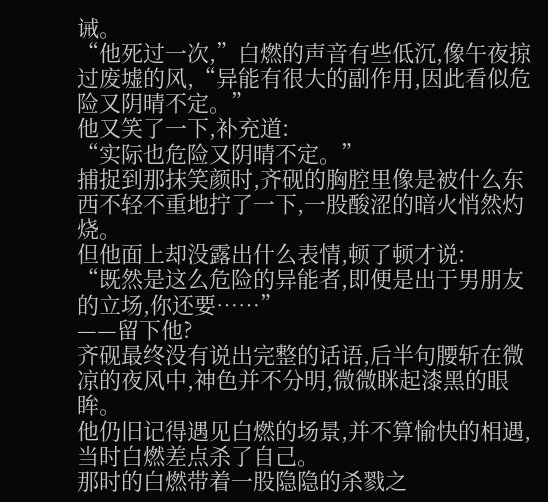诫。
“他死过一次,”白燃的声音有些低沉,像午夜掠过废墟的风,“异能有很大的副作用,因此看似危险又阴晴不定。”
他又笑了一下,补充道:
“实际也危险又阴晴不定。”
捕捉到那抹笑颜时,齐砚的胸腔里像是被什么东西不轻不重地拧了一下,一股酸涩的暗火悄然灼烧。
但他面上却没露出什么表情,顿了顿才说:
“既然是这么危险的异能者,即便是出于男朋友的立场,你还要……”
——留下他?
齐砚最终没有说出完整的话语,后半句腰斩在微凉的夜风中,神色并不分明,微微眯起漆黑的眼眸。
他仍旧记得遇见白燃的场景,并不算愉快的相遇,当时白燃差点杀了自己。
那时的白燃带着一股隐隐的杀戮之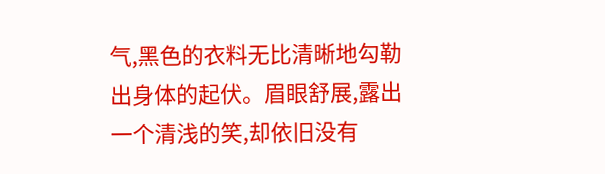气,黑色的衣料无比清晰地勾勒出身体的起伏。眉眼舒展,露出一个清浅的笑,却依旧没有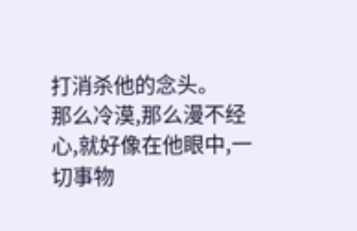打消杀他的念头。
那么冷漠,那么漫不经心,就好像在他眼中,一切事物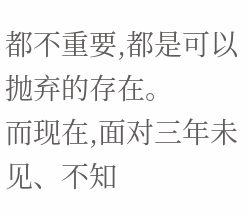都不重要,都是可以抛弃的存在。
而现在,面对三年未见、不知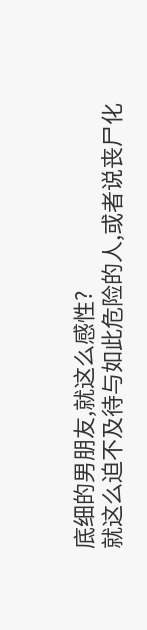底细的男朋友,就这么感性?
就这么迫不及待与如此危险的人,或者说丧尸化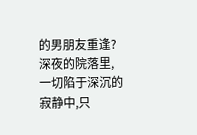的男朋友重逢?
深夜的院落里,一切陷于深沉的寂静中,只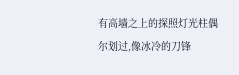有高墙之上的探照灯光柱偶尔划过,像冰冷的刀锋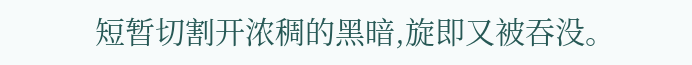短暂切割开浓稠的黑暗,旋即又被吞没。